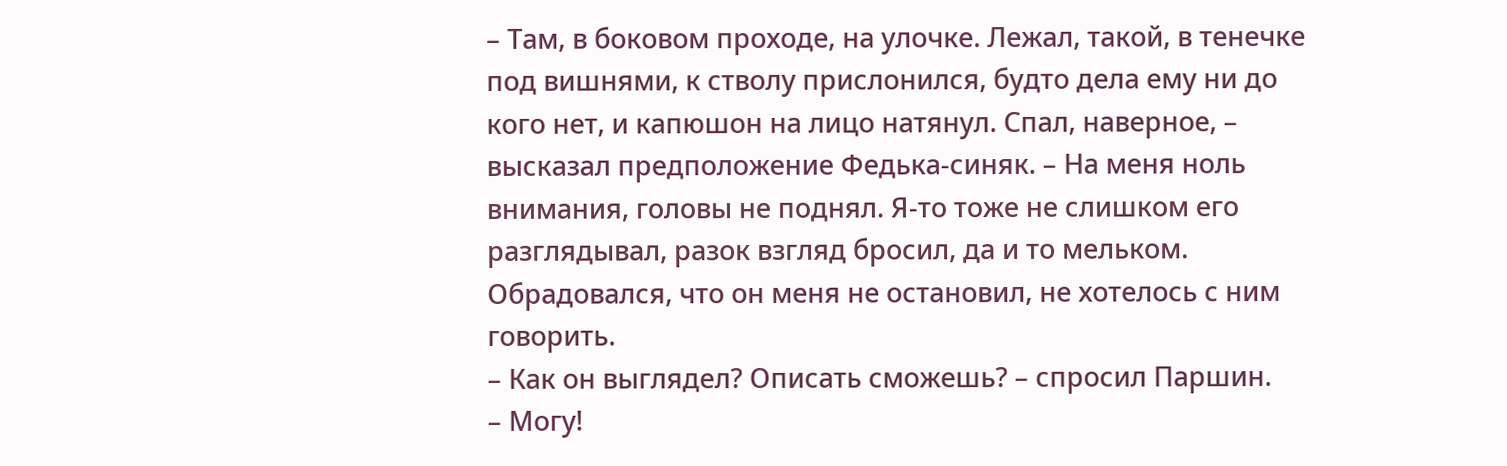– Там, в боковом проходе, на улочке. Лежал, такой, в тенечке под вишнями, к стволу прислонился, будто дела ему ни до кого нет, и капюшон на лицо натянул. Спал, наверное, – высказал предположение Федька-синяк. – На меня ноль внимания, головы не поднял. Я-то тоже не слишком его разглядывал, разок взгляд бросил, да и то мельком. Обрадовался, что он меня не остановил, не хотелось с ним говорить.
– Как он выглядел? Описать сможешь? – спросил Паршин.
– Могу!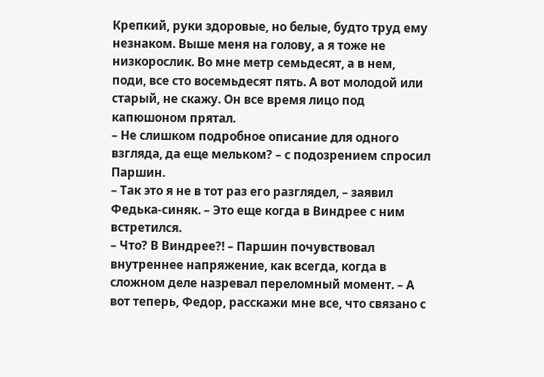Крепкий, руки здоровые, но белые, будто труд ему незнаком. Выше меня на голову, а я тоже не низкорослик. Во мне метр семьдесят, а в нем, поди, все сто восемьдесят пять. А вот молодой или старый, не скажу. Он все время лицо под капюшоном прятал.
– Не слишком подробное описание для одного взгляда, да еще мельком? – с подозрением спросил Паршин.
– Так это я не в тот раз его разглядел, – заявил Федька-синяк. – Это еще когда в Виндрее с ним встретился.
– Что? В Виндрее?! – Паршин почувствовал внутреннее напряжение, как всегда, когда в сложном деле назревал переломный момент. – А вот теперь, Федор, расскажи мне все, что связано с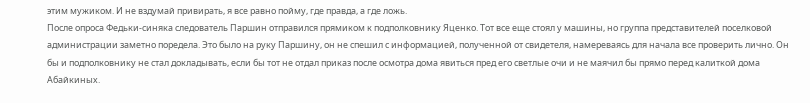этим мужиком. И не вздумай привирать, я все равно пойму, где правда, а где ложь.
После опроса Федьки-синяка следователь Паршин отправился прямиком к подполковнику Яценко. Тот все еще стоял у машины, но группа представителей поселковой администрации заметно поредела. Это было на руку Паршину, он не спешил с информацией, полученной от свидетеля, намереваясь для начала все проверить лично. Он бы и подполковнику не стал докладывать, если бы тот не отдал приказ после осмотра дома явиться пред его светлые очи и не маячил бы прямо перед калиткой дома Абайкиных.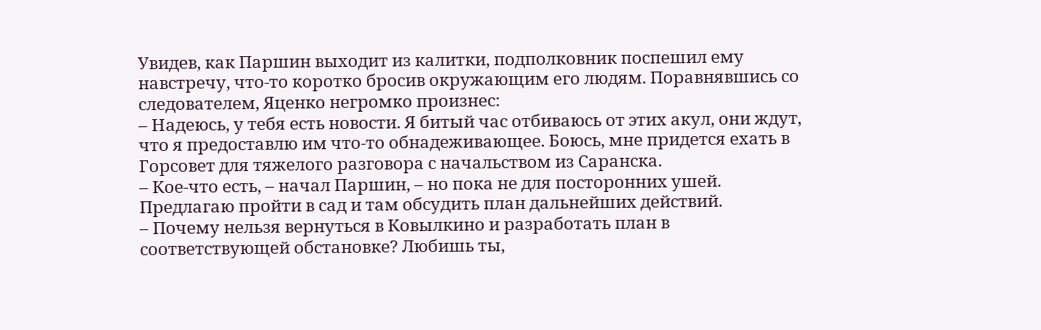Увидев, как Паршин выходит из калитки, подполковник поспешил ему навстречу, что-то коротко бросив окружающим его людям. Поравнявшись со следователем, Яценко негромко произнес:
– Надеюсь, у тебя есть новости. Я битый час отбиваюсь от этих акул, они ждут, что я предоставлю им что-то обнадеживающее. Боюсь, мне придется ехать в Горсовет для тяжелого разговора с начальством из Саранска.
– Кое-что есть, – начал Паршин, – но пока не для посторонних ушей. Предлагаю пройти в сад и там обсудить план дальнейших действий.
– Почему нельзя вернуться в Ковылкино и разработать план в соответствующей обстановке? Любишь ты,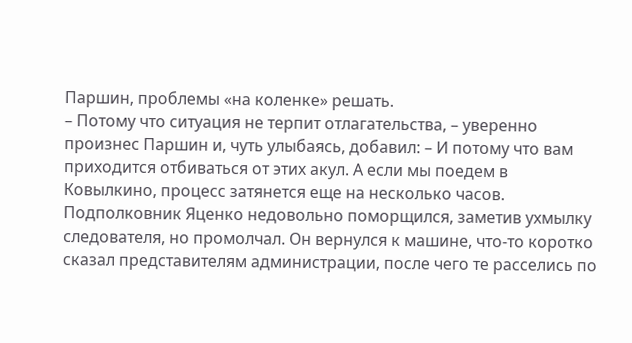Паршин, проблемы «на коленке» решать.
– Потому что ситуация не терпит отлагательства, – уверенно произнес Паршин и, чуть улыбаясь, добавил: – И потому что вам приходится отбиваться от этих акул. А если мы поедем в Ковылкино, процесс затянется еще на несколько часов.
Подполковник Яценко недовольно поморщился, заметив ухмылку следователя, но промолчал. Он вернулся к машине, что-то коротко сказал представителям администрации, после чего те расселись по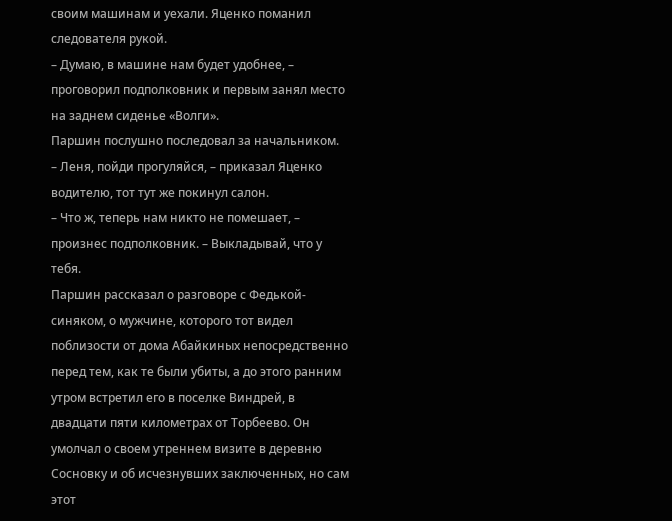своим машинам и уехали. Яценко поманил следователя рукой.
– Думаю, в машине нам будет удобнее, – проговорил подполковник и первым занял место на заднем сиденье «Волги».
Паршин послушно последовал за начальником.
– Леня, пойди прогуляйся, – приказал Яценко водителю, тот тут же покинул салон.
– Что ж, теперь нам никто не помешает, – произнес подполковник. – Выкладывай, что у тебя.
Паршин рассказал о разговоре с Федькой-синяком, о мужчине, которого тот видел поблизости от дома Абайкиных непосредственно перед тем, как те были убиты, а до этого ранним утром встретил его в поселке Виндрей, в двадцати пяти километрах от Торбеево. Он умолчал о своем утреннем визите в деревню Сосновку и об исчезнувших заключенных, но сам этот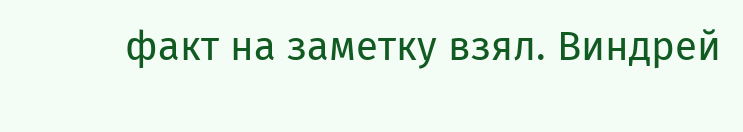факт на заметку взял. Виндрей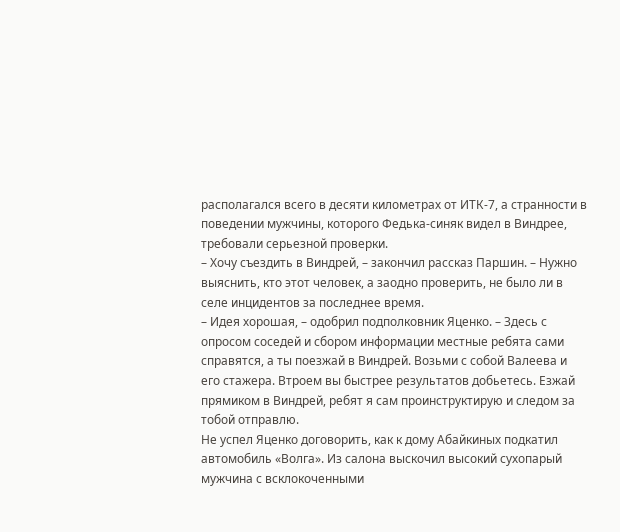располагался всего в десяти километрах от ИТК-7, а странности в поведении мужчины, которого Федька-синяк видел в Виндрее, требовали серьезной проверки.
– Хочу съездить в Виндрей, – закончил рассказ Паршин. – Нужно выяснить, кто этот человек, а заодно проверить, не было ли в селе инцидентов за последнее время.
– Идея хорошая, – одобрил подполковник Яценко. – Здесь с опросом соседей и сбором информации местные ребята сами справятся, а ты поезжай в Виндрей. Возьми с собой Валеева и его стажера. Втроем вы быстрее результатов добьетесь. Езжай прямиком в Виндрей, ребят я сам проинструктирую и следом за тобой отправлю.
Не успел Яценко договорить, как к дому Абайкиных подкатил автомобиль «Волга». Из салона выскочил высокий сухопарый мужчина с всклокоченными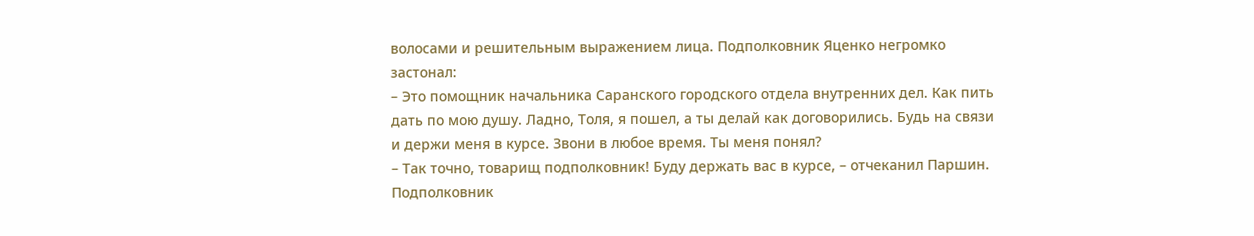волосами и решительным выражением лица. Подполковник Яценко негромко застонал:
– Это помощник начальника Саранского городского отдела внутренних дел. Как пить дать по мою душу. Ладно, Толя, я пошел, а ты делай как договорились. Будь на связи и держи меня в курсе. Звони в любое время. Ты меня понял?
– Так точно, товарищ подполковник! Буду держать вас в курсе, – отчеканил Паршин.
Подполковник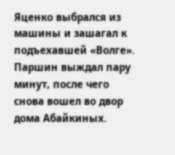Яценко выбрался из машины и зашагал к подъехавшей «Волге». Паршин выждал пару минут, после чего снова вошел во двор дома Абайкиных.